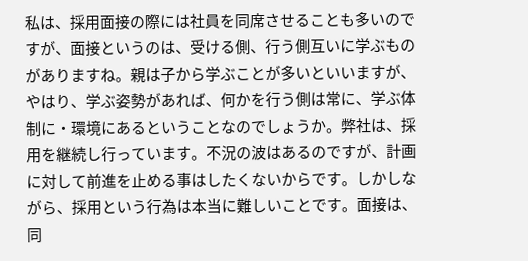私は、採用面接の際には社員を同席させることも多いのですが、面接というのは、受ける側、行う側互いに学ぶものがありますね。親は子から学ぶことが多いといいますが、やはり、学ぶ姿勢があれば、何かを行う側は常に、学ぶ体制に・環境にあるということなのでしょうか。弊社は、採用を継続し行っています。不況の波はあるのですが、計画に対して前進を止める事はしたくないからです。しかしながら、採用という行為は本当に難しいことです。面接は、同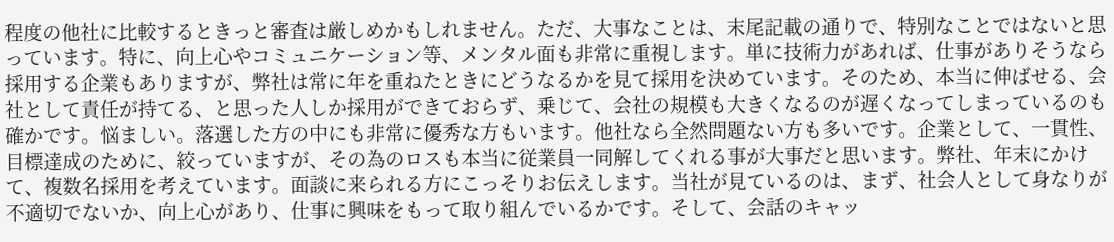程度の他社に比較するときっと審査は厳しめかもしれません。ただ、大事なことは、末尾記載の通りで、特別なことではないと思っています。特に、向上心やコミュニケーション等、メンタル面も非常に重視します。単に技術力があれば、仕事がありそうなら採用する企業もありますが、弊社は常に年を重ねたときにどうなるかを見て採用を決めています。そのため、本当に伸ばせる、会社として責任が持てる、と思った人しか採用ができておらず、乗じて、会社の規模も大きくなるのが遅くなってしまっているのも確かです。悩ましい。落選した方の中にも非常に優秀な方もいます。他社なら全然問題ない方も多いです。企業として、一貫性、目標達成のために、絞っていますが、その為のロスも本当に従業員一同解してくれる事が大事だと思います。弊社、年末にかけて、複数名採用を考えています。面談に来られる方にこっそりお伝えします。当社が見ているのは、まず、社会人として身なりが不適切でないか、向上心があり、仕事に興味をもって取り組んでいるかです。そして、会話のキャッ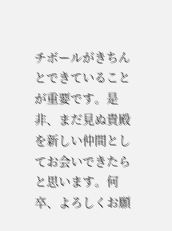チボールがきちんとできていることが重要です。是非、まだ見ぬ貴殿を新しい仲間としてお会いできたらと思います。何卒、よろしくお願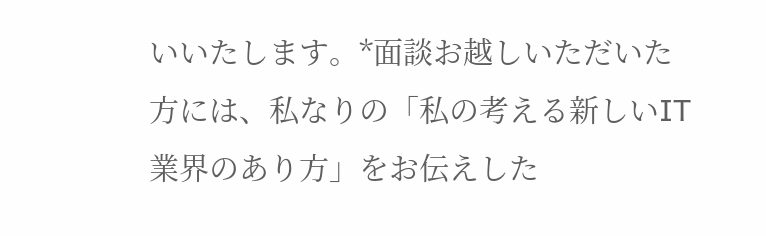いいたします。*面談お越しいただいた方には、私なりの「私の考える新しいIT業界のあり方」をお伝えした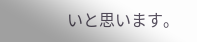いと思います。